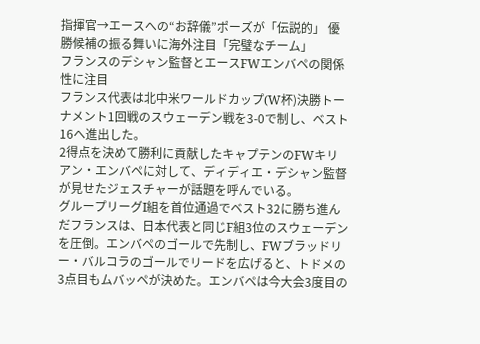指揮官→エースへの“お辞儀”ポーズが「伝説的」 優勝候補の振る舞いに海外注目「完璧なチーム」
フランスのデシャン監督とエースFWエンバペの関係性に注目
フランス代表は北中米ワールドカップ(W杯)決勝トーナメント1回戦のスウェーデン戦を3-0で制し、ベスト16へ進出した。
2得点を決めて勝利に貢献したキャプテンのFWキリアン・エンバペに対して、ディディエ・デシャン監督が見せたジェスチャーが話題を呼んでいる。
グループリーグI組を首位通過でベスト32に勝ち進んだフランスは、日本代表と同じF組3位のスウェーデンを圧倒。エンバペのゴールで先制し、FWブラッドリー・バルコラのゴールでリードを広げると、トドメの3点目もムバッペが決めた。エンバペは今大会3度目の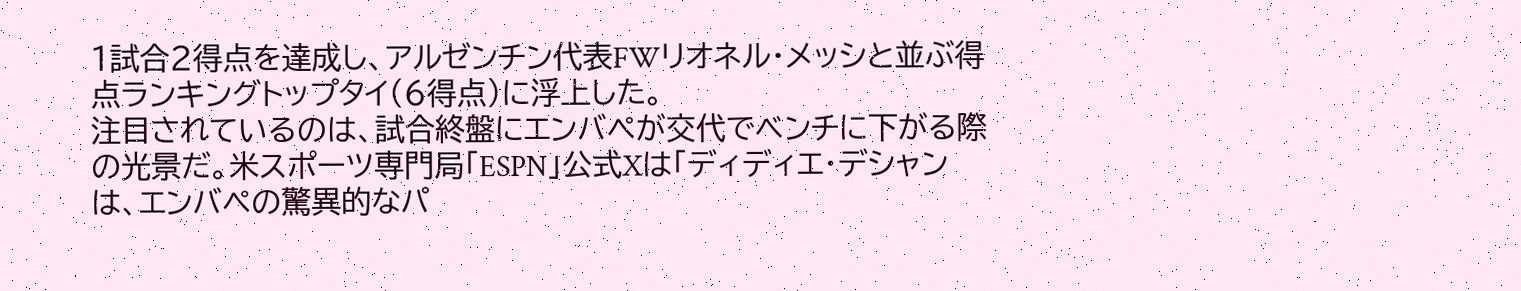1試合2得点を達成し、アルゼンチン代表FWリオネル・メッシと並ぶ得点ランキングトップタイ(6得点)に浮上した。
注目されているのは、試合終盤にエンバペが交代でベンチに下がる際の光景だ。米スポーツ専門局「ESPN」公式Xは「ディディエ・デシャンは、エンバペの驚異的なパ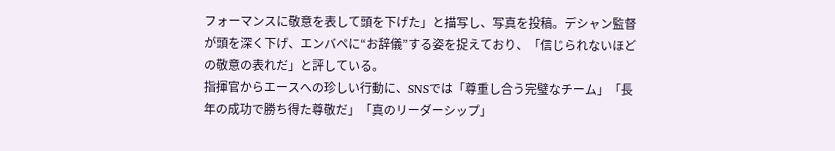フォーマンスに敬意を表して頭を下げた」と描写し、写真を投稿。デシャン監督が頭を深く下げ、エンバペに“お辞儀”する姿を捉えており、「信じられないほどの敬意の表れだ」と評している。
指揮官からエースへの珍しい行動に、SNSでは「尊重し合う完璧なチーム」「長年の成功で勝ち得た尊敬だ」「真のリーダーシップ」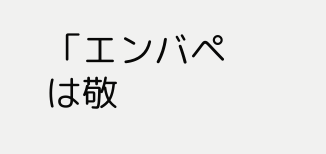「エンバペは敬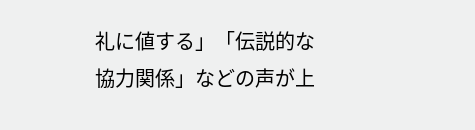礼に値する」「伝説的な協力関係」などの声が上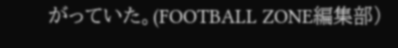がっていた。(FOOTBALL ZONE編集部)